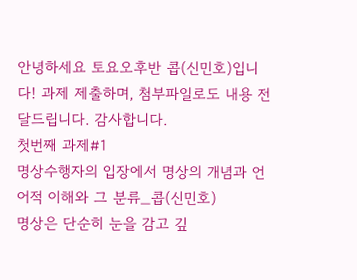안녕하세요 토요오후반 콥(신민호)입니다! 과제 제출하며, 첨부파일로도 내용 전달드립니다. 감사합니다.
첫번째 과제#1
명상수행자의 입장에서 명상의 개념과 언어적 이해와 그 분류_콥(신민호)
명상은 단순히 눈을 감고 깊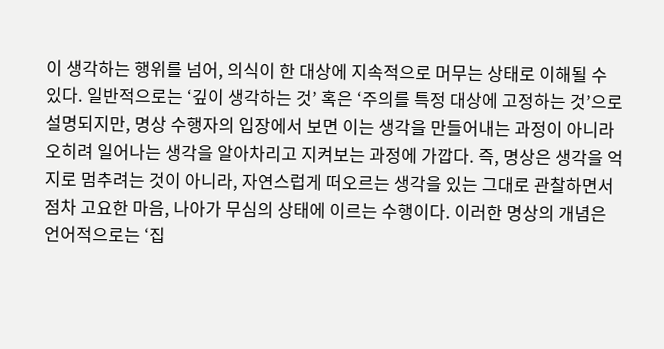이 생각하는 행위를 넘어, 의식이 한 대상에 지속적으로 머무는 상태로 이해될 수 있다. 일반적으로는 ‘깊이 생각하는 것’ 혹은 ‘주의를 특정 대상에 고정하는 것’으로 설명되지만, 명상 수행자의 입장에서 보면 이는 생각을 만들어내는 과정이 아니라 오히려 일어나는 생각을 알아차리고 지켜보는 과정에 가깝다. 즉, 명상은 생각을 억지로 멈추려는 것이 아니라, 자연스럽게 떠오르는 생각을 있는 그대로 관찰하면서 점차 고요한 마음, 나아가 무심의 상태에 이르는 수행이다. 이러한 명상의 개념은 언어적으로는 ‘집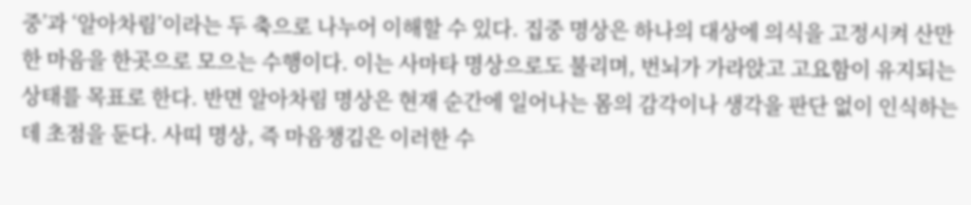중’과 ‘알아차림’이라는 두 축으로 나누어 이해할 수 있다. 집중 명상은 하나의 대상에 의식을 고정시켜 산만한 마음을 한곳으로 모으는 수행이다. 이는 사마타 명상으로도 불리며, 번뇌가 가라앉고 고요함이 유지되는 상태를 목표로 한다. 반면 알아차림 명상은 현재 순간에 일어나는 몸의 감각이나 생각을 판단 없이 인식하는 데 초점을 둔다. 사띠 명상, 즉 마음챙김은 이러한 수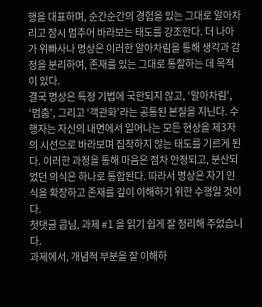행을 대표하며, 순간순간의 경험을 있는 그대로 알아차리고 잠시 멈추어 바라보는 태도를 강조한다. 더 나아가 위빠사나 명상은 이러한 알아차림을 통해 생각과 감정을 분리하여, 존재를 있는 그대로 통찰하는 데 목적이 있다.
결국 명상은 특정 기법에 국한되지 않고, ‘알아차림’, ‘멈춤’, 그리고 ‘객관화’라는 공통된 본질을 지닌다. 수행자는 자신의 내면에서 일어나는 모든 현상을 제3자의 시선으로 바라보며 집착하지 않는 태도를 기르게 된다. 이러한 과정을 통해 마음은 점차 안정되고, 분산되었던 의식은 하나로 통합된다. 따라서 명상은 자기 인식을 확장하고 존재를 깊이 이해하기 위한 수행일 것이다.
첫댓글 콥님, 과제 #1 을 읽기 쉽게 잘 정리해 주었습니다.
과제에서, 개념적 부분을 잘 이해하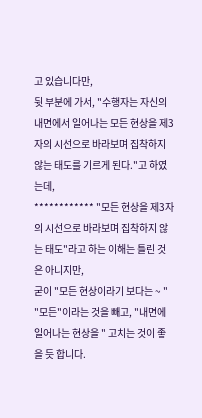고 있습니다만,
뒷 부분에 가서, "수행자는 자신의 내면에서 일어나는 모든 현상을 제3자의 시선으로 바라보며 집착하지 않는 태도를 기르게 된다."고 하였는데,
************ "모든 현상을 제3자의 시선으로 바라보며 집착하지 않는 태도"라고 하는 이해는 틀린 것은 아니지만,
굳이 "모든 현상이라기 보다는 ~ " "모든"이라는 것을 빼고, "내면에 일어나는 현상을 " 고치는 것이 좋을 듯 합니다.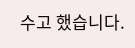수고 했습니다.